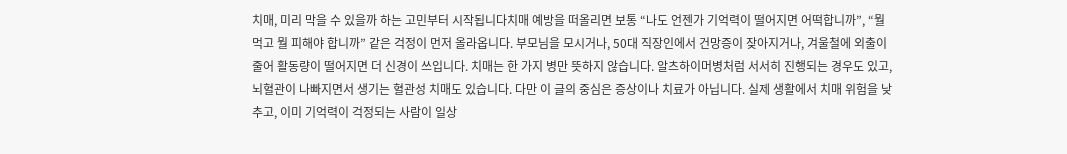치매, 미리 막을 수 있을까 하는 고민부터 시작됩니다치매 예방을 떠올리면 보통 “나도 언젠가 기억력이 떨어지면 어떡합니까”, “뭘 먹고 뭘 피해야 합니까” 같은 걱정이 먼저 올라옵니다. 부모님을 모시거나, 50대 직장인에서 건망증이 잦아지거나, 겨울철에 외출이 줄어 활동량이 떨어지면 더 신경이 쓰입니다. 치매는 한 가지 병만 뜻하지 않습니다. 알츠하이머병처럼 서서히 진행되는 경우도 있고, 뇌혈관이 나빠지면서 생기는 혈관성 치매도 있습니다. 다만 이 글의 중심은 증상이나 치료가 아닙니다. 실제 생활에서 치매 위험을 낮추고, 이미 기억력이 걱정되는 사람이 일상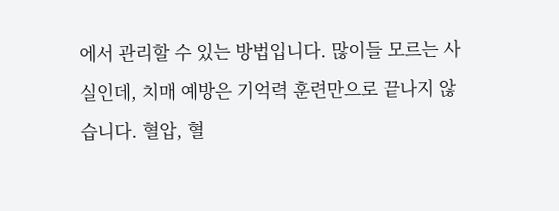에서 관리할 수 있는 방법입니다. 많이들 모르는 사실인데, 치매 예방은 기억력 훈련만으로 끝나지 않습니다. 혈압, 혈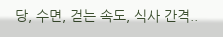당, 수면, 걷는 속도, 식사 간격..